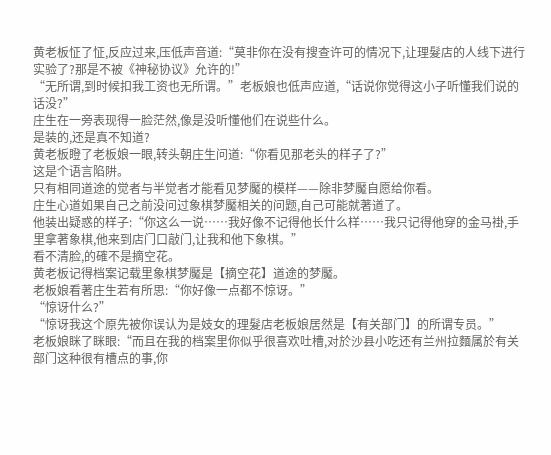黄老板怔了怔,反应过来,压低声音道:“莫非你在没有搜查许可的情况下,让理髮店的人线下进行实验了?那是不被《神秘协议》允许的!”
“无所谓,到时候扣我工资也无所谓。”老板娘也低声应道,“话说你觉得这小子听懂我们说的话没?”
庄生在一旁表现得一脸茫然,像是没听懂他们在说些什么。
是装的,还是真不知道?
黄老板瞪了老板娘一眼,转头朝庄生问道:“你看见那老头的样子了?”
这是个语言陷阱。
只有相同道途的觉者与半觉者才能看见梦魘的模样——除非梦魘自愿给你看。
庄生心道如果自己之前没问过象棋梦魘相关的问题,自己可能就著道了。
他装出疑惑的样子:“你这么一说……我好像不记得他长什么样……我只记得他穿的金马褂,手里拿著象棋,他来到店门口敲门,让我和他下象棋。”
看不清脸,的確不是摘空花。
黄老板记得档案记载里象棋梦魘是【摘空花】道途的梦魘。
老板娘看著庄生若有所思:“你好像一点都不惊讶。”
“惊讶什么?”
“惊讶我这个原先被你误认为是妓女的理髮店老板娘居然是【有关部门】的所谓专员。”
老板娘眯了眯眼:“而且在我的档案里你似乎很喜欢吐槽,对於沙县小吃还有兰州拉麵属於有关部门这种很有槽点的事,你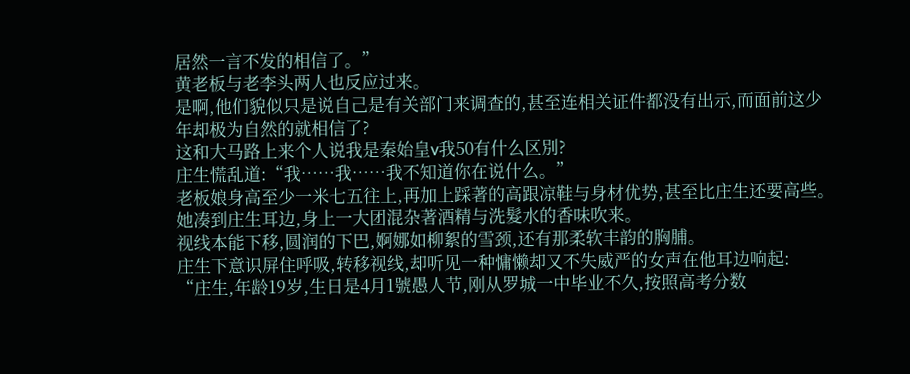居然一言不发的相信了。”
黄老板与老李头两人也反应过来。
是啊,他们貌似只是说自己是有关部门来调查的,甚至连相关证件都没有出示,而面前这少年却极为自然的就相信了?
这和大马路上来个人说我是秦始皇v我50有什么区別?
庄生慌乱道:“我……我……我不知道你在说什么。”
老板娘身高至少一米七五往上,再加上踩著的高跟凉鞋与身材优势,甚至比庄生还要高些。
她凑到庄生耳边,身上一大团混杂著酒精与洗髮水的香味吹来。
视线本能下移,圆润的下巴,婀娜如柳絮的雪颈,还有那柔软丰韵的胸脯。
庄生下意识屏住呼吸,转移视线,却听见一种慵懒却又不失威严的女声在他耳边响起:
“庄生,年龄19岁,生日是4月1號愚人节,刚从罗城一中毕业不久,按照高考分数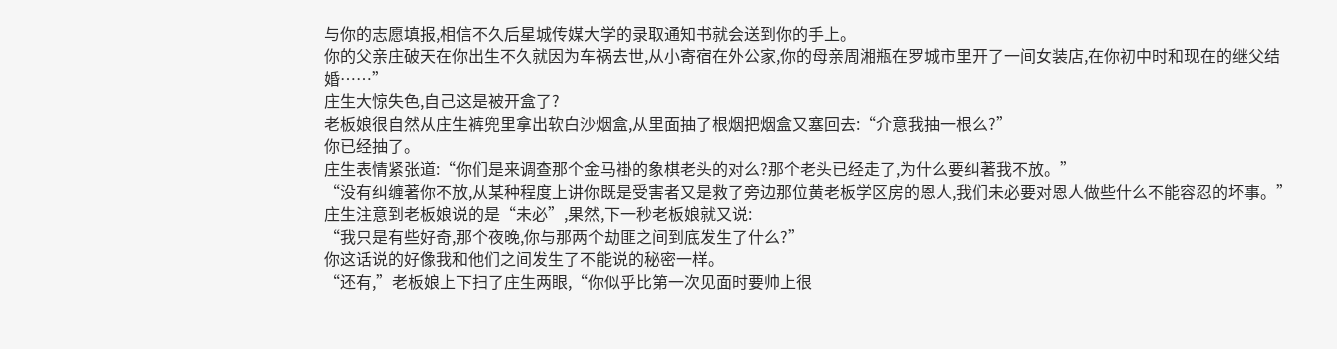与你的志愿填报,相信不久后星城传媒大学的录取通知书就会送到你的手上。
你的父亲庄破天在你出生不久就因为车祸去世,从小寄宿在外公家,你的母亲周湘瓶在罗城市里开了一间女装店,在你初中时和现在的继父结婚……”
庄生大惊失色,自己这是被开盒了?
老板娘很自然从庄生裤兜里拿出软白沙烟盒,从里面抽了根烟把烟盒又塞回去:“介意我抽一根么?”
你已经抽了。
庄生表情紧张道:“你们是来调查那个金马褂的象棋老头的对么?那个老头已经走了,为什么要纠著我不放。”
“没有纠缠著你不放,从某种程度上讲你既是受害者又是救了旁边那位黄老板学区房的恩人,我们未必要对恩人做些什么不能容忍的坏事。”
庄生注意到老板娘说的是“未必”,果然,下一秒老板娘就又说:
“我只是有些好奇,那个夜晚,你与那两个劫匪之间到底发生了什么?”
你这话说的好像我和他们之间发生了不能说的秘密一样。
“还有,”老板娘上下扫了庄生两眼,“你似乎比第一次见面时要帅上很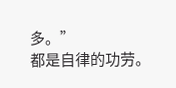多。”
都是自律的功劳。